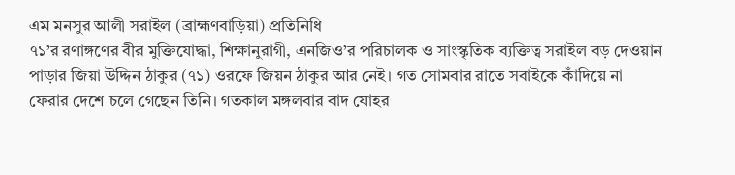এম মনসুর আলী সরাইল (ব্রাহ্মণবাড়িয়া) প্রতিনিধি
৭১’র রণাঙ্গণের বীর মুক্তিযোদ্ধা, শিক্ষানুরাগী, এনজিও’র পরিচালক ও সাংস্কৃতিক ব্যক্তিত্ব সরাইল বড় দেওয়ান পাড়ার জিয়া উদ্দিন ঠাকুর (৭১) ওরফে জিয়ন ঠাকুর আর নেই। গত সোমবার রাতে সবাইকে কাঁদিয়ে না ফেরার দেশে চলে গেছেন তিনি। গতকাল মঙ্গলবার বাদ যোহর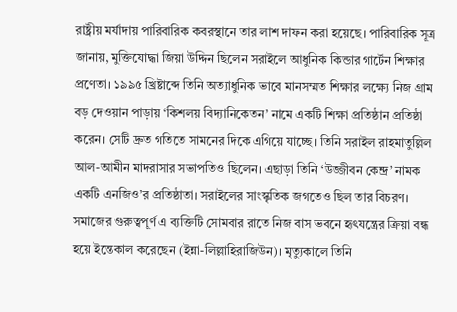রাষ্ট্রীয় মর্যাদায় পারিবারিক কবরস্থানে তার লাশ দাফন করা হয়েছে। পারিবারিক সূত্র জানায়, মুক্তিযোদ্ধা জিয়া উদ্দিন ছিলেন সরাইলে আধুনিক কিন্ডার গার্টেন শিক্ষার প্রণেতা। ১৯৯৫ খ্রিষ্টাব্দে তিনি অত্যাধুনিক ভাবে মানসম্মত শিক্ষার লক্ষ্যে নিজ গ্রাম বড় দেওয়ান পাড়ায় ‘কিশলয় বিদ্যানিকেতন’ নামে একটি শিক্ষা প্রতিষ্ঠান প্রতিষ্ঠা করেন। সেটি দ্রুত গতিতে সামনের দিকে এগিয়ে যাচ্ছে। তিনি সরাইল রাহমাতুল্লিল আল-আমীন মাদরাসার সভাপতিও ছিলেন। এছাড়া তিনি ‘উজ্জীবন কেন্দ্র’ নামক একটি এনজিও’র প্রতিষ্ঠাতা। সরাইলের সাংস্কৃতিক জগতেও ছিল তার বিচরণ। সমাজের গুরুত্বপূর্ণ এ ব্যক্তিটি সোমবার রাতে নিজ বাস ভবনে হৃৎযন্ত্রের ক্রিয়া বন্ধ হয়ে ইন্তেকাল করেছেন (ইন্না-লিল্লাহিরাজিউন)। মৃত্যুকালে তিনি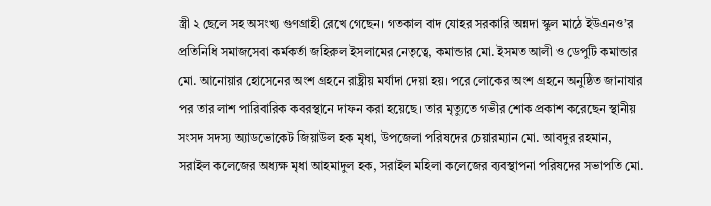স্ত্রী ২ ছেলে সহ অসংখ্য গুণগ্রাহী রেখে গেছেন। গতকাল বাদ যোহর সরকারি অন্নদা স্কুল মাঠে ইউএনও’র প্রতিনিধি সমাজসেবা কর্মকর্তা জহিরুল ইসলামের নেতৃত্বে, কমান্ডার মো. ইসমত আলী ও ডেপুটি কমান্ডার মো. আনোয়ার হোসেনের অংশ গ্রহনে রাষ্ট্রীয় মর্যাদা দেয়া হয়। পরে লোকের অংশ গ্রহনে অনুষ্ঠিত জানাযার পর তার লাশ পারিবারিক কবরস্থানে দাফন করা হয়েছে। তার মৃত্যুতে গভীর শোক প্রকাশ করেছেন স্থানীয় সংসদ সদস্য অ্যাডভোকেট জিয়াউল হক মৃধা, উপজেলা পরিষদের চেয়ারম্যান মো. আবদুর রহমান, সরাইল কলেজের অধ্যক্ষ মৃধা আহমাদুল হক, সরাইল মহিলা কলেজের ব্যবস্থাপনা পরিষদের সভাপতি মো.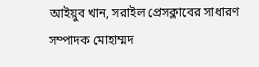আইয়ুব খান, সরাইল প্রেসক্লাবের সাধারণ সম্পাদক মোহাম্মদ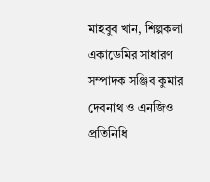মাহবুব খান, শিল্পকলা একাডেমির সাধারণ সম্পাদক সঞ্জিব কুমার দেবনাথ ও এনজিও প্রতিনিধি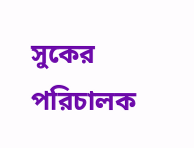সুকের পরিচালক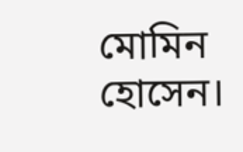মোমিন হোসেন।